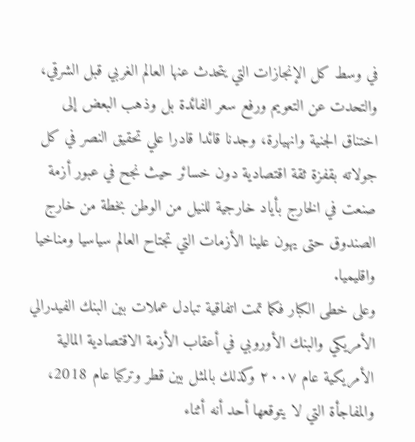في وسط كل الإنجازات التي يتحدث عنها العالم الغربي قبل الشرقي، والتحدت عن التعويم ورفع سعر الفائدة بل وذهب البعض إلى اختناق الجنية وانهيارة، وجدنا قائدا قادرا علي تحقيق النصر في كل جولاته بقفزة ثقة اقتصادية دون خسائر حيث نجح في عبور أزمة صنعت في الخارج بأياد خارجية للنيل من الوطن بخطة من خارج الصندوق حتى يهون علينا الأزمات التي تجتاح العالم سياسيا ومناخيا واقليميا.
وعلى خطى الكبار فكما تمت اتفاقية تبادل عملات بين البنك الفيدرالي الأمريكي والبنك الأوروبي في أعقاب الأزمة الاقتصادية المالية الأمريكية عام ٢٠٠٧ وكذلك بالمثل بين قطر وتركيا عام 2018، والمفاجأة التي لا يتوقعها أحد أنه أثناء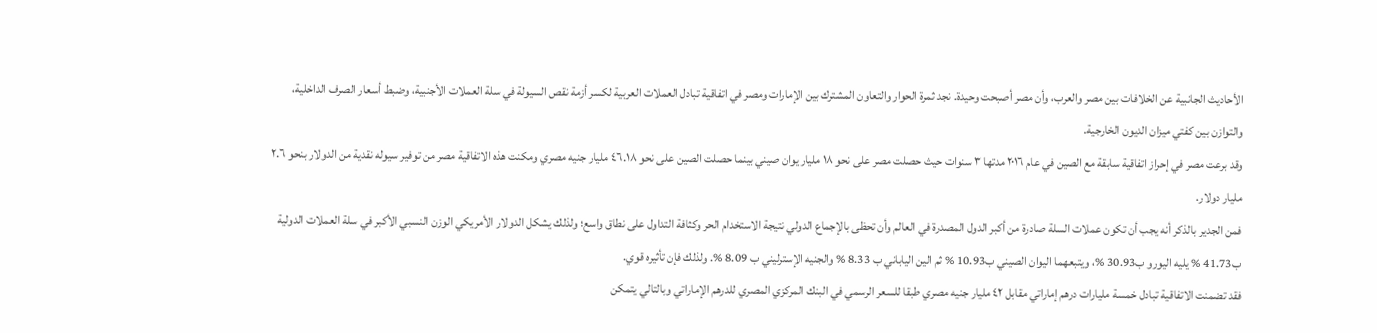الأحاديث الجانبية عن الخلافات بين مصر والعرب، وأن مصر أصبحت وحيدة. نجد ثمرة الحوار والتعاون المشترك بين الإمارات ومصر في اتفاقية تبادل العملات العربية لكسر أزمة نقص السيولة في سلة العملات الأجنبية، وضبط أسعار الصرف الداخلية، والتوازن بين كفتي ميزان الديون الخارجية.
وقد برعت مصر في إحراز اتفاقية سابقة مع الصين في عام ٢٠١٦ مدتها ٣ سنوات حيث حصلت مصر على نحو ١٨ مليار يوان صيني بينما حصلت الصين على نحو ٤٦.١٨ مليار جنيه مصري ومكنت هذه الاتفاقية مصر من توفير سيوله نقدية من الدولار بنحو ٢.٦ مليار دولار.
فمن الجدير بالذكر أنه يجب أن تكون عملات السلة صادرة من أكبر الدول المصدرة في العالم وأن تحظى بالإجماع الدولي نتيجة الاستخدام الحر وكثافة التداول على نطاق واسع؛ ولذلك يشكل الدولار الأمريكي الوزن النسبي الأكبر في سلة العملات الدولية ب41.73 % يليه اليورو ب30.93 %، ويتبعهما اليوان الصيني ب10.93 % ثم الين الياباني ب 8.33 % والجنيه الإسترليني ب 8.09 %. ولذلك فإن تأثيره قوي.
فقد تضمنت الاتفاقية تبادل خمسة مليارات درهم إماراتي مقابل ٤٢ مليار جنيه مصري طبقا للسعر الرسمي في البنك المركزي المصري للدرهم الإماراتي وبالتالي يتمكن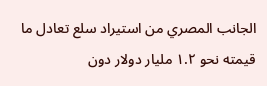الجانب المصري من استيراد سلع تعادل ما قيمته نحو ١.٢ مليار دولار دون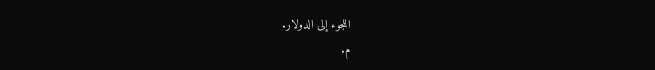اللجوء إلى الدولار.
م.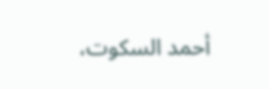أحمد السكوت،